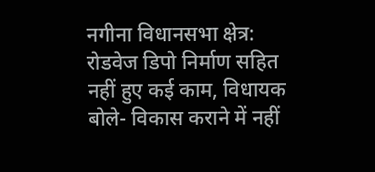नगीना विधानसभा क्षेत्र: रोडवेज डिपो निर्माण सहित नहीं हुए कई काम, विधायक बोले- विकास कराने में नहीं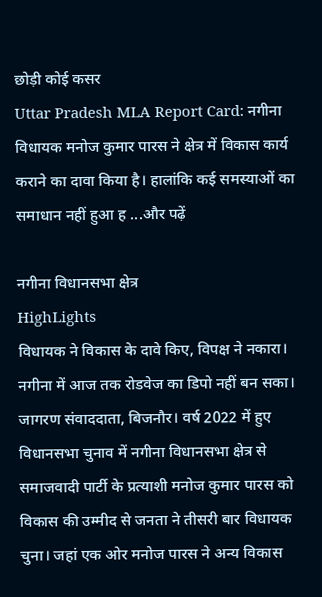छोड़ी कोई कसर
Uttar Pradesh MLA Report Card: नगीना विधायक मनोज कुमार पारस ने क्षेत्र में विकास कार्य कराने का दावा किया है। हालांकि कई समस्याओं का समाधान नहीं हुआ ह ...और पढ़ें

नगीना विधानसभा क्षेत्र
HighLights
विधायक ने विकास के दावे किए, विपक्ष ने नकारा।
नगीना में आज तक रोडवेज का डिपो नहीं बन सका।
जागरण संवाददाता, बिजनौर। वर्ष 2022 में हुए विधानसभा चुनाव में नगीना विधानसभा क्षेत्र से समाजवादी पार्टी के प्रत्याशी मनोज कुमार पारस को विकास की उम्मीद से जनता ने तीसरी बार विधायक चुना। जहां एक ओर मनोज पारस ने अन्य विकास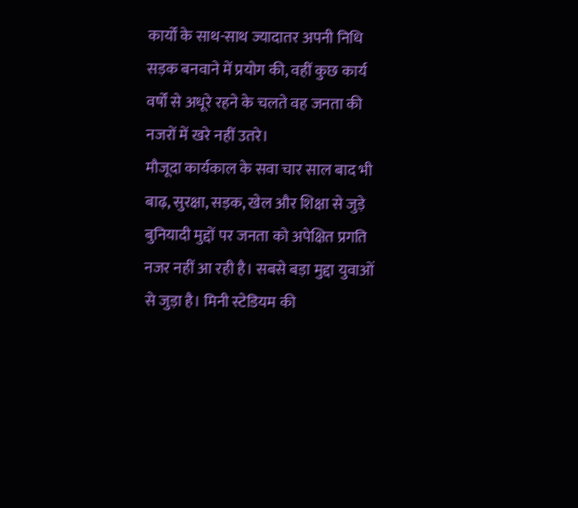कार्यों के साथ-साथ ज्यादातर अपनी निधि सड़क बनवाने में प्रयोग की, वहीं कुछ कार्य वर्षों से अधूरे रहने के चलते वह जनता की नजरों में खरे नहीं उतरे।
मौजूदा कार्यकाल के सवा चार साल बाद भी बाढ़, सुरक्षा, सड़क, खेल और शिक्षा से जुड़े बुनियादी मुद्दों पर जनता को अपेक्षित प्रगति नजर नहीं आ रही है। सबसे बड़ा मुद्दा युवाओं से जुड़ा है। मिनी स्टेडियम की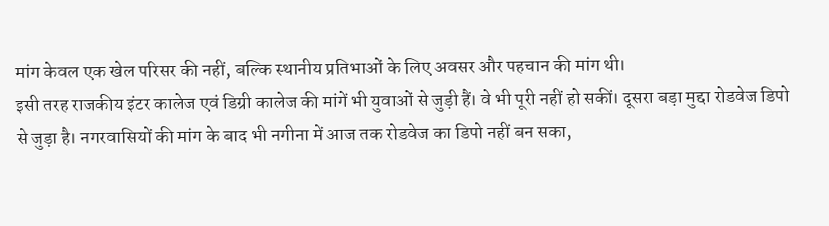मांग केवल एक खेल परिसर की नहीं, बल्कि स्थानीय प्रतिभाओं के लिए अवसर और पहचान की मांग थी।
इसी तरह राजकीय इंटर कालेज एवं डिग्री कालेज की मांगें भी युवाओं से जुड़ी हैं। वे भी पूरी नहीं हो सकीं। दूसरा बड़ा मुद्दा रोडवेज डिपो से जुड़ा है। नगरवासियों की मांग के बाद भी नगीना में आज तक रोडवेज का डिपो नहीं बन सका,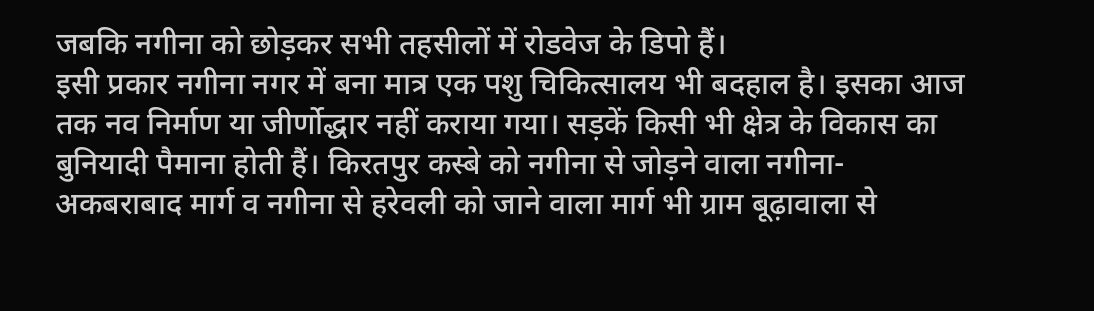जबकि नगीना को छोड़कर सभी तहसीलों में रोडवेज के डिपो हैं।
इसी प्रकार नगीना नगर में बना मात्र एक पशु चिकित्सालय भी बदहाल है। इसका आज तक नव निर्माण या जीर्णोद्धार नहीं कराया गया। सड़कें किसी भी क्षेत्र के विकास का बुनियादी पैमाना होती हैं। किरतपुर कस्बे को नगीना से जोड़ने वाला नगीना-अकबराबाद मार्ग व नगीना से हरेवली को जाने वाला मार्ग भी ग्राम बूढ़ावाला से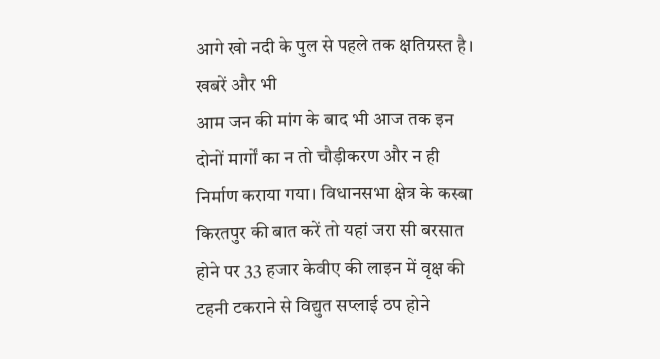आगे खो नदी के पुल से पहले तक क्षतिग्रस्त है।
खबरें और भी
आम जन की मांग के बाद भी आज तक इन दोनों मार्गों का न तो चौड़ीकरण और न ही निर्माण कराया गया। विधानसभा क्षेत्र के कस्बा किरतपुर की बात करें तो यहां जरा सी बरसात होने पर 33 हजार केवीए की लाइन में वृक्ष की टहनी टकराने से विद्युत सप्लाई ठप होने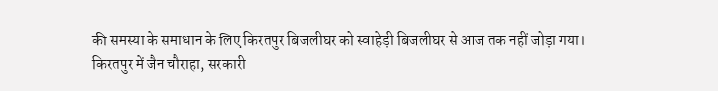की समस्या के समाधान के लिए किरतपुर बिजलीघर को स्वाहेड़ी बिजलीघर से आज तक नहीं जोड़ा गया।
किरतपुर में जैन चौराहा, सरकारी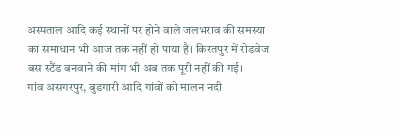अस्पताल आदि कई स्थानों पर होने वाले जलभराव की समस्या का समाधान भी आज तक नहीं हो पाया है। किरतपुर में रोडवेज बस स्टैंड बनवाने की मांग भी अब तक पूरी नहीं की गई।
गांव असगरपुर, बुडगारी आदि गांवों को मालन नदी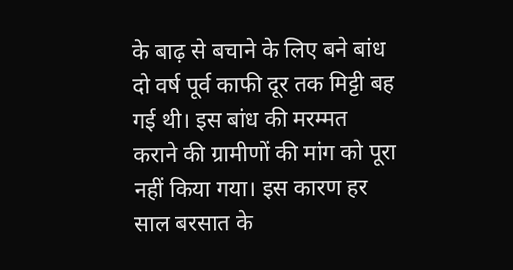के बाढ़ से बचाने के लिए बने बांध दो वर्ष पूर्व काफी दूर तक मिट्टी बह गई थी। इस बांध की मरम्मत कराने की ग्रामीणों की मांग को पूरा नहीं किया गया। इस कारण हर साल बरसात के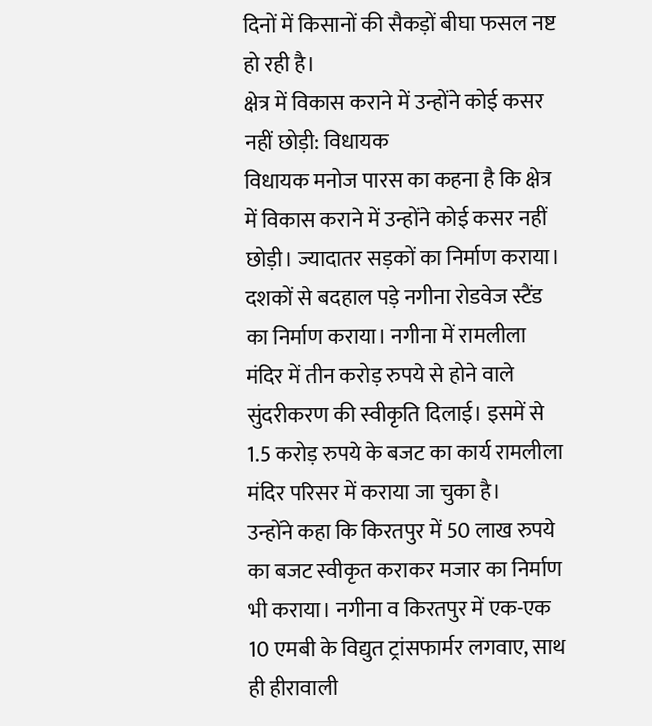दिनों में किसानों की सैकड़ों बीघा फसल नष्ट हो रही है।
क्षेत्र में विकास कराने में उन्होंने कोई कसर नहीं छोड़ी: विधायक
विधायक मनोज पारस का कहना है कि क्षेत्र में विकास कराने में उन्होंने कोई कसर नहीं छोड़ी। ज्यादातर सड़कों का निर्माण कराया। दशकों से बदहाल पड़े नगीना रोडवेज स्टैंड का निर्माण कराया। नगीना में रामलीला मंदिर में तीन करोड़ रुपये से होने वाले सुंदरीकरण की स्वीकृति दिलाई। इसमें से 1.5 करोड़ रुपये के बजट का कार्य रामलीला मंदिर परिसर में कराया जा चुका है।
उन्होंने कहा कि किरतपुर में 50 लाख रुपये का बजट स्वीकृत कराकर मजार का निर्माण भी कराया। नगीना व किरतपुर में एक-एक 10 एमबी के विद्युत ट्रांसफार्मर लगवाए, साथ ही हीरावाली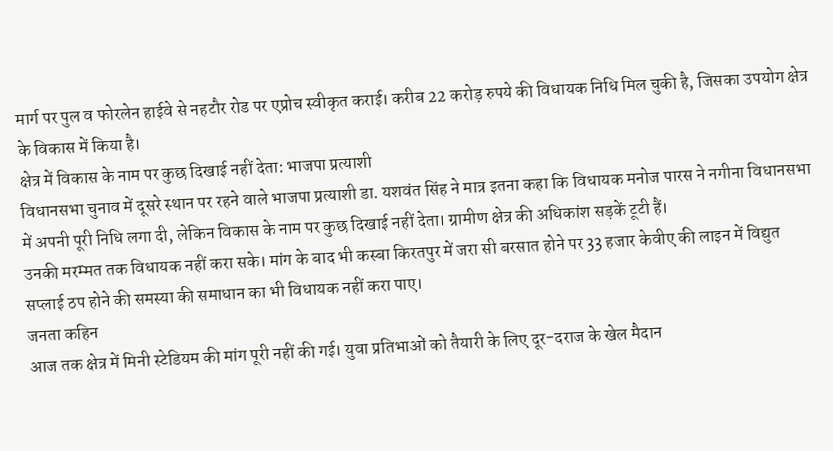मार्ग पर पुल व फोरलेन हाईवे से नहटौर रोड पर एप्रोच स्वीकृत कराई। करीब 22 करोड़ रुपये की विधायक निधि मिल चुकी है, जिसका उपयोग क्षेत्र के विकास में किया है।
क्षेत्र में विकास के नाम पर कुछ दिखाई नहीं देता: भाजपा प्रत्याशी
विधानसभा चुनाव में दूसरे स्थान पर रहने वाले भाजपा प्रत्याशी डा. यशवंत सिंह ने मात्र इतना कहा कि विधायक मनोज पारस ने नगीना विधानसभा में अपनी पूरी निधि लगा दी, लेकिन विकास के नाम पर कुछ दिखाई नहीं देता। ग्रामीण क्षेत्र की अधिकांश सड़कें टूटी हैं।
उनकी मरम्मत तक विधायक नहीं करा सके। मांग के बाद भी कस्बा किरतपुर में जरा सी बरसात होने पर 33 हजार केवीए की लाइन में विद्युत सप्लाई ठप होने की समस्या की समाधान का भी विधायक नहीं करा पाए।
जनता कहिन
आज तक क्षेत्र में मिनी स्टेडियम की मांग पूरी नहीं की गई। युवा प्रतिभाओं को तैयारी के लिए दूर-दराज के खेल मैदान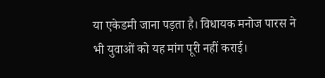या एकेडमी जाना पड़ता है। विधायक मनोज पारस ने भी युवाओं को यह मांग पूरी नहीं कराई।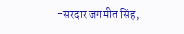-सरदार जगमीत सिंह,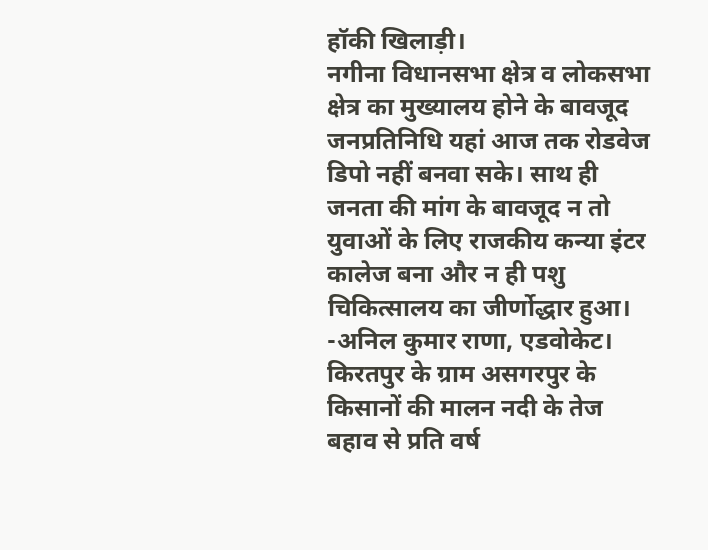हॉकी खिलाड़ी।
नगीना विधानसभा क्षेत्र व लोकसभा क्षेत्र का मुख्यालय होने के बावजूद जनप्रतिनिधि यहां आज तक रोडवेज डिपो नहीं बनवा सके। साथ ही जनता की मांग के बावजूद न तो युवाओं के लिए राजकीय कन्या इंटर कालेज बना और न ही पशु चिकित्सालय का जीर्णोद्धार हुआ।
-अनिल कुमार राणा, एडवोकेट।
किरतपुर के ग्राम असगरपुर के किसानों की मालन नदी के तेज बहाव से प्रति वर्ष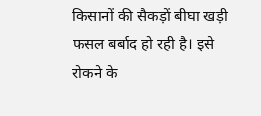किसानों की सैकड़ों बीघा खड़ी फसल बर्बाद हो रही है। इसे रोकने के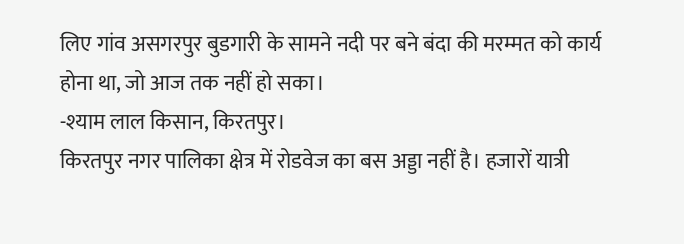लिए गांव असगरपुर बुडगारी के सामने नदी पर बने बंदा की मरम्मत को कार्य होना था, जो आज तक नहीं हो सका।
-श्याम लाल किसान, किरतपुर।
किरतपुर नगर पालिका क्षेत्र में रोडवेज का बस अड्डा नहीं है। हजारों यात्री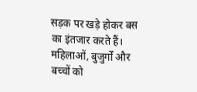सड़क पर खड़े होकर बस का इंतजार करते हैं। महिलाओं, बुजुर्गों और बच्चों को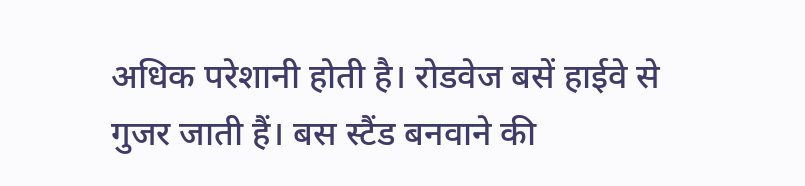अधिक परेशानी होती है। रोडवेज बसें हाईवे से गुजर जाती हैं। बस स्टैंड बनवाने की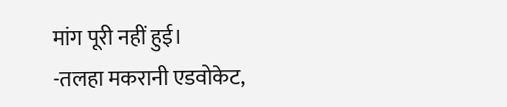मांग पूरी नहीं हुई।
-तलहा मकरानी एडवोकेट,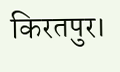किरतपुर।